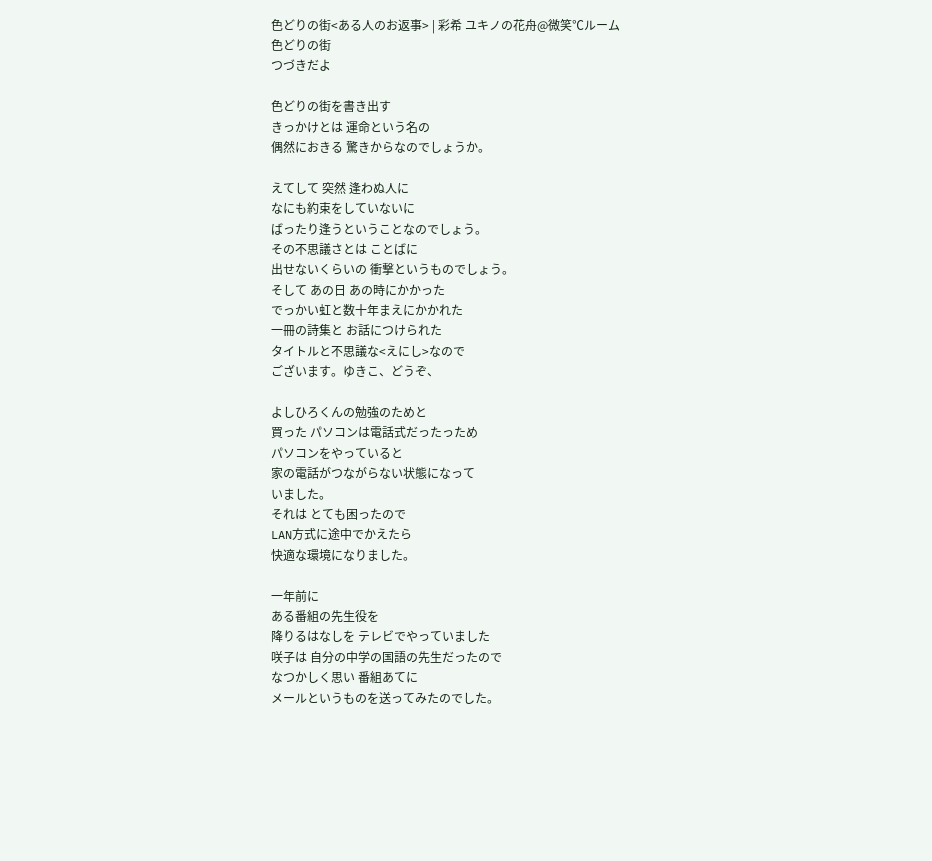色どりの街<ある人のお返事> | 彩希 ユキノの花舟@微笑℃ルーム
色どりの街
つづきだよ

色どりの街を書き出す
きっかけとは 運命という名の
偶然におきる 驚きからなのでしょうか。

えてして 突然 逢わぬ人に
なにも約束をしていないに
ばったり逢うということなのでしょう。
その不思議さとは ことばに
出せないくらいの 衝撃というものでしょう。
そして あの日 あの時にかかった
でっかい虹と数十年まえにかかれた
一冊の詩集と お話につけられた
タイトルと不思議な<えにし>なので
ございます。ゆきこ、どうぞ、

よしひろくんの勉強のためと
買った パソコンは電話式だったっため
パソコンをやっていると
家の電話がつながらない状態になって
いました。
それは とても困ったので
LAN方式に途中でかえたら
快適な環境になりました。

一年前に
ある番組の先生役を
降りるはなしを テレビでやっていました
咲子は 自分の中学の国語の先生だったので
なつかしく思い 番組あてに
メールというものを送ってみたのでした。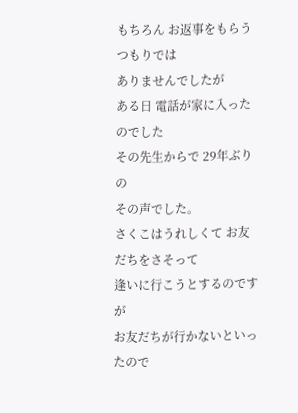もちろん お返事をもらうつもりでは
ありませんでしたが
ある日 電話が家に入ったのでした
その先生からで 29年ぶりの
その声でした。
さくこはうれしくて お友だちをさそって
逢いに行こうとするのですが
お友だちが行かないといったので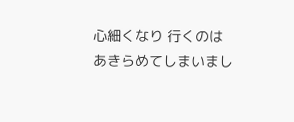心細くなり 行くのは
あきらめてしまいまし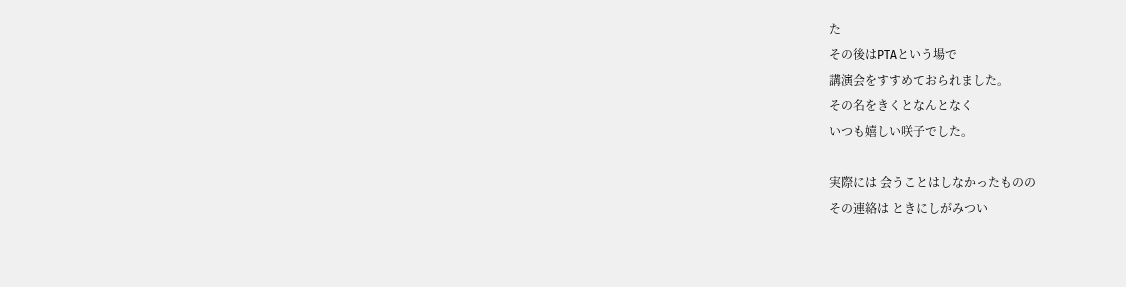た
その後はPTAという場で
講演会をすすめておられました。
その名をきくとなんとなく
いつも嬉しい咲子でした。

実際には 会うことはしなかったものの
その連絡は ときにしがみつい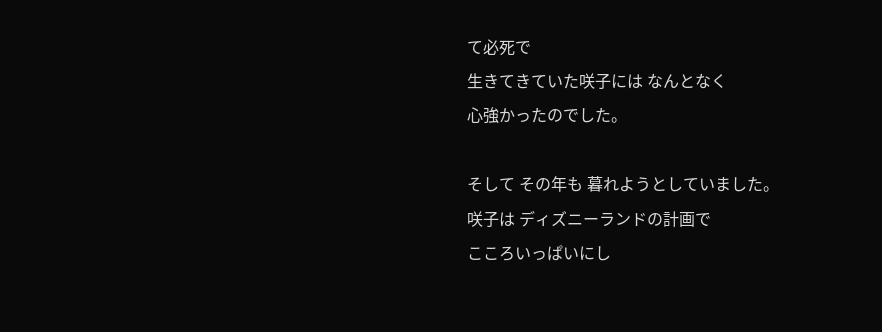て必死で
生きてきていた咲子には なんとなく
心強かったのでした。

そして その年も 暮れようとしていました。
咲子は ディズニーランドの計画で
こころいっぱいにし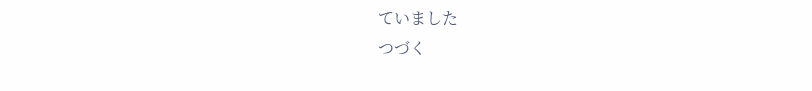ていました
つづく